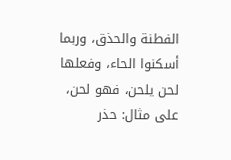الفطنة والحذق، وربما أسكنوا الحاء، وفعلها لحن يلحن، فهو لحن، على مثال: حذر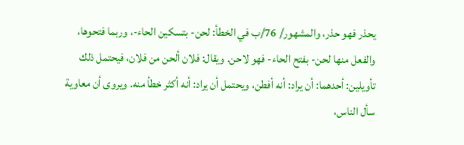يحذر فهو حذر، والمشهور/ 76/ب في الخطأ: لحن- بتسكين الحاء-، وربما فتحوها، والفعل منها لحن- بفتح الحاء- فهو لاحن. ويقال: فلان ألحن من فلان، فيحتمل ذلك تأويلين: أحدهما: أن يراد: أنه أفطن، ويحتمل أن يراد: أنه أكثر خطأ منه. ويروى أن معاوية سأل الناس،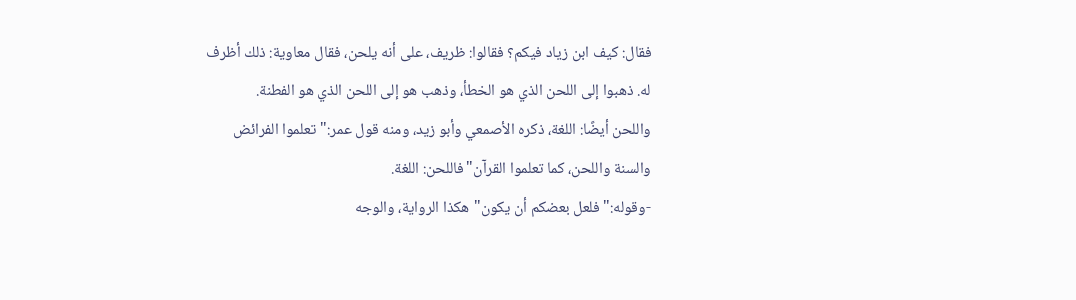فقال: كيف ابن زياد فيكم؟ فقالوا: ظريف، على أنه يلحن، فقال معاوية: ذلك أظرف له. ذهبوا إلى اللحن الذي هو الخطأ، وذهب هو إلى اللحن الذي هو الفطنة.
واللحن أيضًا: اللغة، ذكره الأصمعي وأبو زيد، ومنه قول عمر:"تعلموا الفرائض والسنة واللحن، كما تعلموا القرآن"فاللحن: اللغة.
-وقوله:"فلعل بعضكم أن يكون"هكذا الرواية، والوجه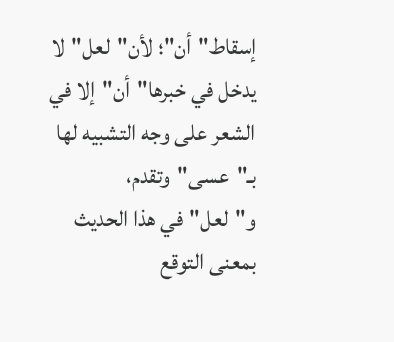إسقاط"أن"؛ لأن"لعل"لا يدخل في خبرها"أن"إلا في الشعر على وجه التشبيه لها بـ"عسى"وتقدم، و"لعل"في هذا الحديث بمعنى التوقع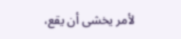لأمر يخشى أن يقع،